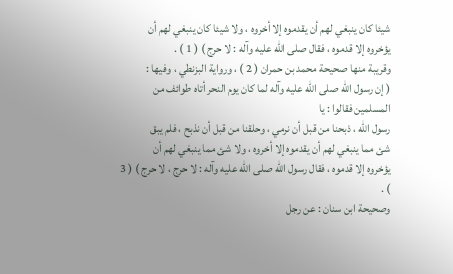شيئا كان ينبغي لهم أن يقدموه إلا أخروه ، ولا شيئا كان ينبغي لهم أن
يؤخروه إلا قدموه ، فقال صلى الله عليه وآله : لا حرج ) ( 1 ) .
وقريبة منها صحيحة محمد بن حمران ( 2 ) ، ورواية البزنطي ، وفيها :
( إن رسول الله صلى الله عليه وآله لما كان يوم النحر أتاه طوائف من المسلمين فقالوا : يا
رسول الله ، ذبحنا من قبل أن نرمي ، وحلقنا من قبل أن نذبح ، فلم يبق
شئ مما ينبغي لهم أن يقدموه إلا أخروه ، ولا شئ مما ينبغي لهم أن
يؤخروه إلا قدموه ، فقال رسول الله صلى الله عليه وآله : لا حرج ، لا حرج ) ( 3 ) .
وصحيحة ابن سنان : عن رجل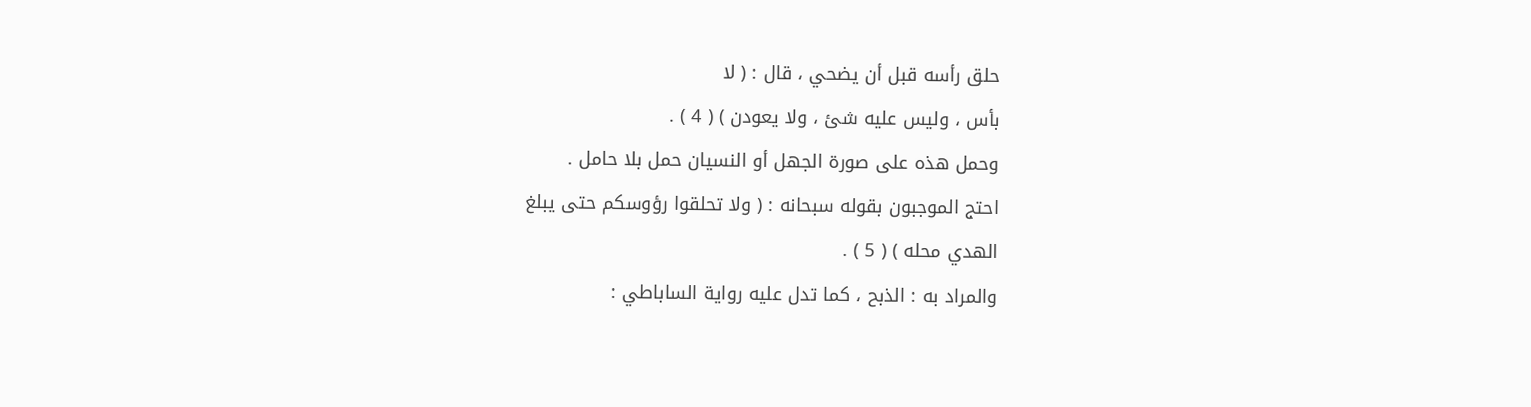حلق رأسه قبل أن يضحي ، قال : ( لا
بأس ، وليس عليه شئ ، ولا يعودن ) ( 4 ) .
وحمل هذه على صورة الجهل أو النسيان حمل بلا حامل .
احتج الموجبون بقوله سبحانه : ( ولا تحلقوا رؤوسكم حتى يبلغ
الهدي محله ) ( 5 ) .
والمراد به : الذبح ، كما تدل عليه رواية الساباطي :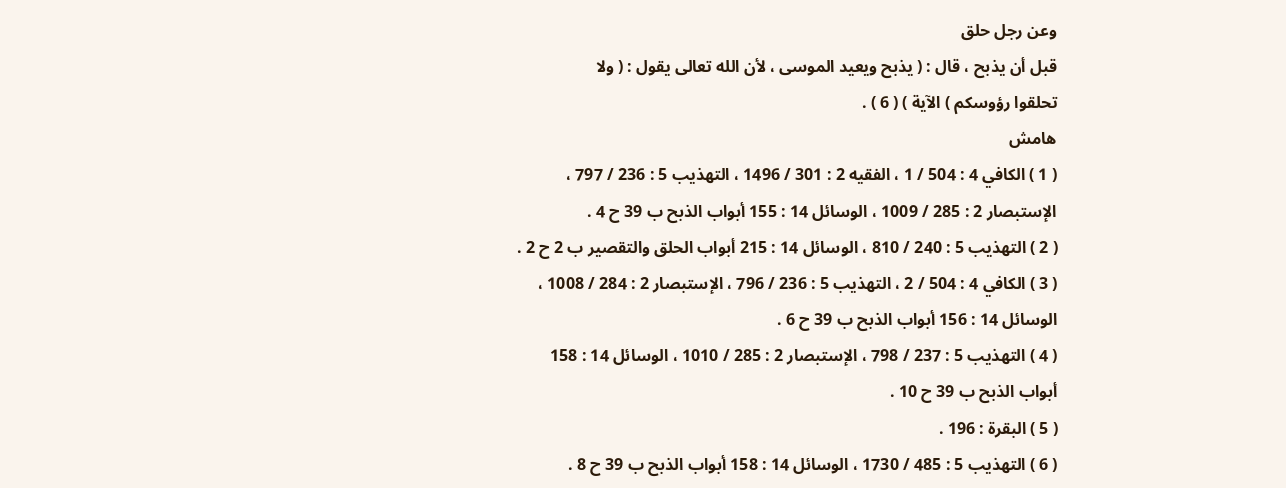وعن رجل حلق
قبل أن يذبح ، قال : ( يذبح ويعيد الموسى ، لأن الله تعالى يقول : ( ولا
تحلقوا رؤوسكم ) الآية ) ( 6 ) .
هامش
( 1 ) الكافي 4 : 504 / 1 ، الفقيه 2 : 301 / 1496 ، التهذيب 5 : 236 / 797 ،
الإستبصار 2 : 285 / 1009 ، الوسائل 14 : 155 أبواب الذبح ب 39 ح 4 .
( 2 ) التهذيب 5 : 240 / 810 ، الوسائل 14 : 215 أبواب الحلق والتقصير ب 2 ح 2 .
( 3 ) الكافي 4 : 504 / 2 ، التهذيب 5 : 236 / 796 ، الإستبصار 2 : 284 / 1008 ،
الوسائل 14 : 156 أبواب الذبح ب 39 ح 6 .
( 4 ) التهذيب 5 : 237 / 798 ، الإستبصار 2 : 285 / 1010 ، الوسائل 14 : 158
أبواب الذبح ب 39 ح 10 .
( 5 ) البقرة : 196 .
( 6 ) التهذيب 5 : 485 / 1730 ، الوسائل 14 : 158 أبواب الذبح ب 39 ح 8 .